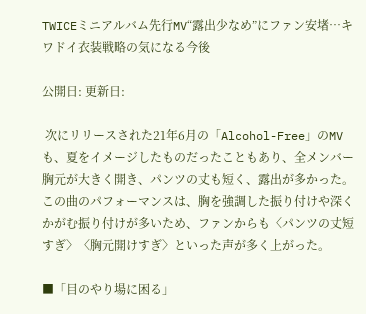TWICEミニアルバム先行MV“露出少なめ”にファン安堵…キワドイ衣装戦略の気になる今後

公開日: 更新日:

 次にリリースされた21年6月の「Alcohol-Free」のMVも、夏をイメージしたものだったこともあり、全メンバー胸元が大きく開き、パンツの丈も短く、露出が多かった。この曲のパフォーマンスは、胸を強調した振り付けや深くかがむ振り付けが多いため、ファンからも〈パンツの丈短すぎ〉〈胸元開けすぎ〉といった声が多く上がった。

■「目のやり場に困る」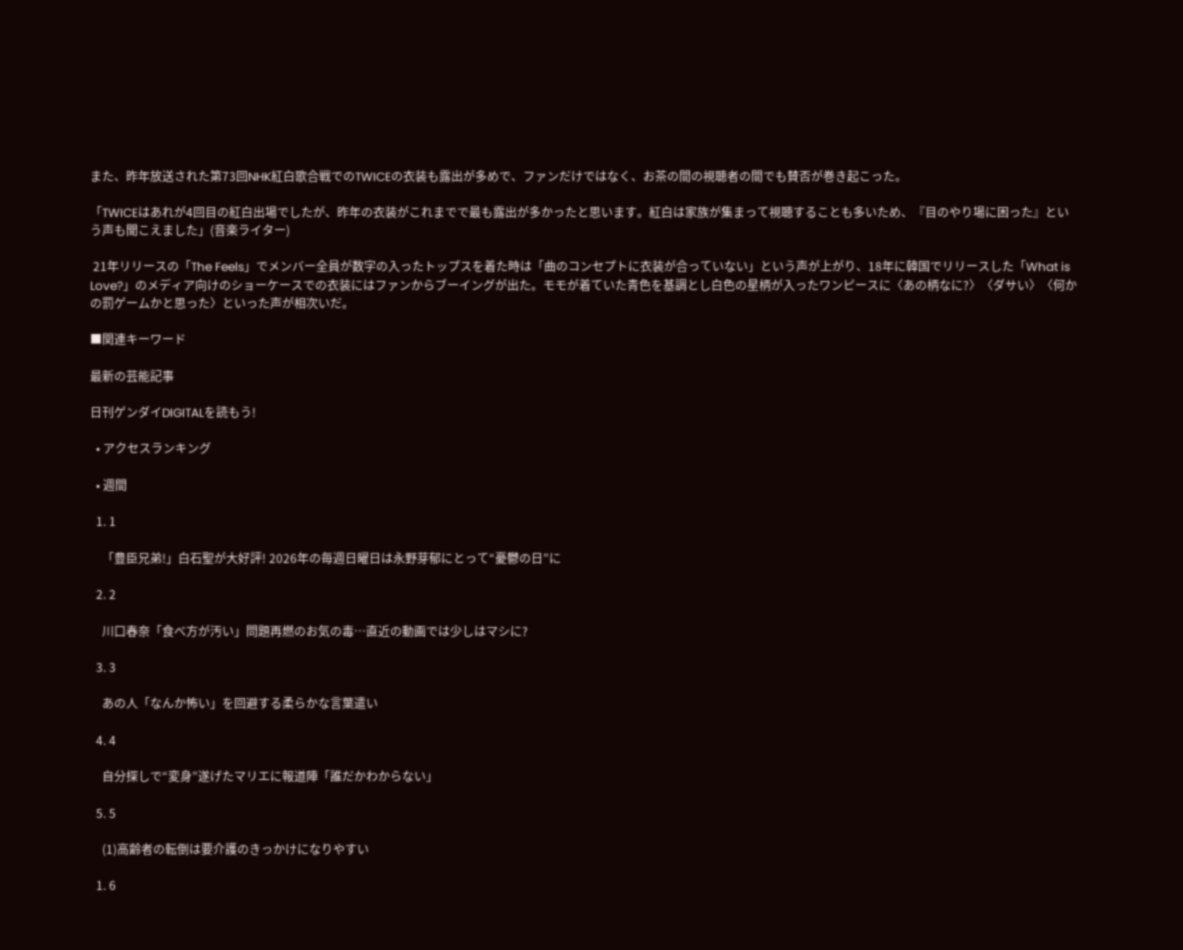また、昨年放送された第73回NHK紅白歌合戦でのTWICEの衣装も露出が多めで、ファンだけではなく、お茶の間の視聴者の間でも賛否が巻き起こった。

「TWICEはあれが4回目の紅白出場でしたが、昨年の衣装がこれまでで最も露出が多かったと思います。紅白は家族が集まって視聴することも多いため、『目のやり場に困った』という声も聞こえました」(音楽ライター)

 21年リリースの「The Feels」でメンバー全員が数字の入ったトップスを着た時は「曲のコンセプトに衣装が合っていない」という声が上がり、18年に韓国でリリースした「What is Love?」のメディア向けのショーケースでの衣装にはファンからブーイングが出た。モモが着ていた青色を基調とし白色の星柄が入ったワンピースに〈あの柄なに?〉〈ダサい〉〈何かの罰ゲームかと思った〉といった声が相次いだ。

■関連キーワード

最新の芸能記事

日刊ゲンダイDIGITALを読もう!

  • アクセスランキング

  • 週間

  1. 1

    「豊臣兄弟!」白石聖が大好評! 2026年の毎週日曜日は永野芽郁にとって“憂鬱の日”に

  2. 2

    川口春奈「食べ方が汚い」問題再燃のお気の毒…直近の動画では少しはマシに?

  3. 3

    あの人「なんか怖い」を回避する柔らかな言葉遣い

  4. 4

    自分探しで“変身”遂げたマリエに報道陣「誰だかわからない」

  5. 5

    (1)高齢者の転倒は要介護のきっかけになりやすい

  1. 6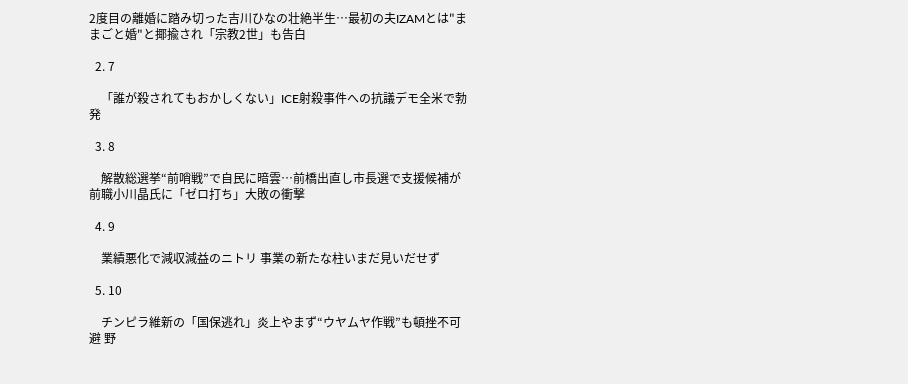2度目の離婚に踏み切った吉川ひなの壮絶半生…最初の夫IZAMとは"ままごと婚"と揶揄され「宗教2世」も告白

  2. 7

    「誰が殺されてもおかしくない」ICE射殺事件への抗議デモ全米で勃発

  3. 8

    解散総選挙“前哨戦”で自民に暗雲…前橋出直し市長選で支援候補が前職小川晶氏に「ゼロ打ち」大敗の衝撃

  4. 9

    業績悪化で減収減益のニトリ 事業の新たな柱いまだ見いだせず

  5. 10

    チンピラ維新の「国保逃れ」炎上やまず“ウヤムヤ作戦”も頓挫不可避 野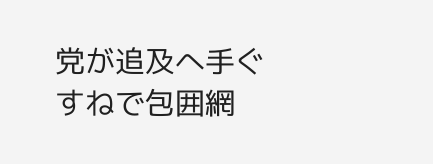党が追及へ手ぐすねで包囲網